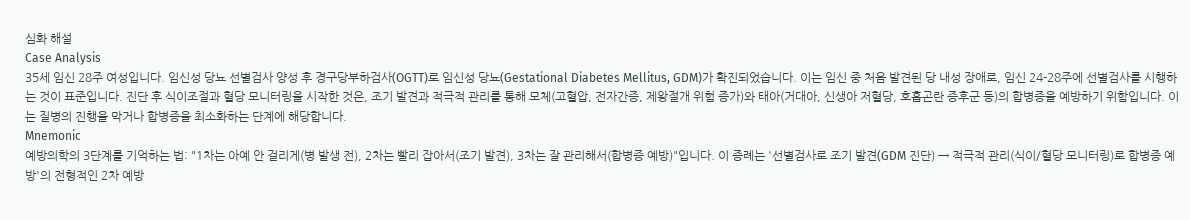심화 해설
Case Analysis
35세 임신 28주 여성입니다. 임신성 당뇨 선별검사 양성 후 경구당부하검사(OGTT)로 임신성 당뇨(Gestational Diabetes Mellitus, GDM)가 확진되었습니다. 이는 임신 중 처음 발견된 당 내성 장애로, 임신 24-28주에 선별검사를 시행하는 것이 표준입니다. 진단 후 식이조절과 혈당 모니터링을 시작한 것은, 조기 발견과 적극적 관리를 통해 모체(고혈압, 전자간증, 제왕절개 위험 증가)와 태아(거대아, 신생아 저혈당, 호흡곤란 증후군 등)의 합병증을 예방하기 위함입니다. 이는 질병의 진행을 막거나 합병증을 최소화하는 단계에 해당합니다.
Mnemonic
예방의학의 3단계를 기억하는 법: "1차는 아예 안 걸리게(병 발생 전), 2차는 빨리 잡아서(조기 발견), 3차는 잘 관리해서(합병증 예방)"입니다. 이 증례는 '선별검사로 조기 발견(GDM 진단) → 적극적 관리(식이/혈당 모니터링)로 합병증 예방'의 전형적인 2차 예방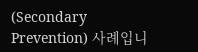(Secondary Prevention) 사례입니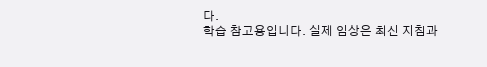다.
학습 참고용입니다. 실제 임상은 최신 지침과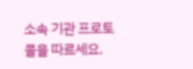소속 기관 프로토콜을 따르세요.